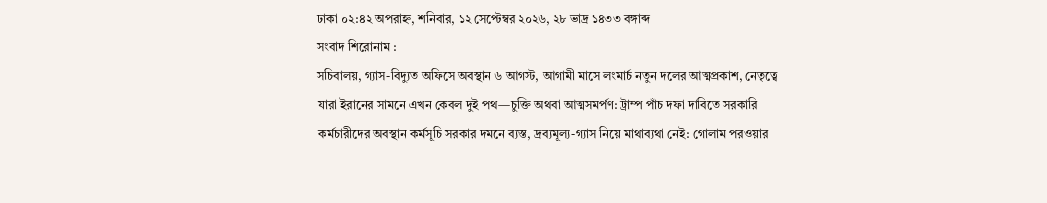ঢাকা ০২:৪২ অপরাহ্ন, শনিবার, ১২ সেপ্টেম্বর ২০২৬, ২৮ ভাদ্র ১৪৩৩ বঙ্গাব্দ
সংবাদ শিরোনাম :
সচিবালয়, গ্যাস-বিদ্যুত অফিসে অবস্থান ৬ আগস্ট, আগামী মাসে লংমার্চ নতুন দলের আত্মপ্রকাশ, নেতৃত্বে যারা ইরানের সামনে এখন কেবল দুই পথ—চুক্তি অথবা আত্মসমর্পণ: ট্রাম্প পাঁচ দফা দাবিতে সরকারি কর্মচারীদের অবস্থান কর্মসূচি সরকার দমনে ব্যস্ত, দ্রব্যমূল্য-গ্যাস নিয়ে মাথাব্যথা নেই: গোলাম পরওয়ার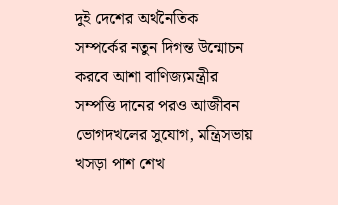দুই দেশের অর্থনৈতিক সম্পর্কের নতুন দিগন্ত উন্মোচন করবে আশা বাণিজ্যমন্ত্রীর সম্পত্তি দানের পরও আজীবন ভোগদখলের সুযোগ, মন্ত্রিসভায় খসড়া পাশ শেখ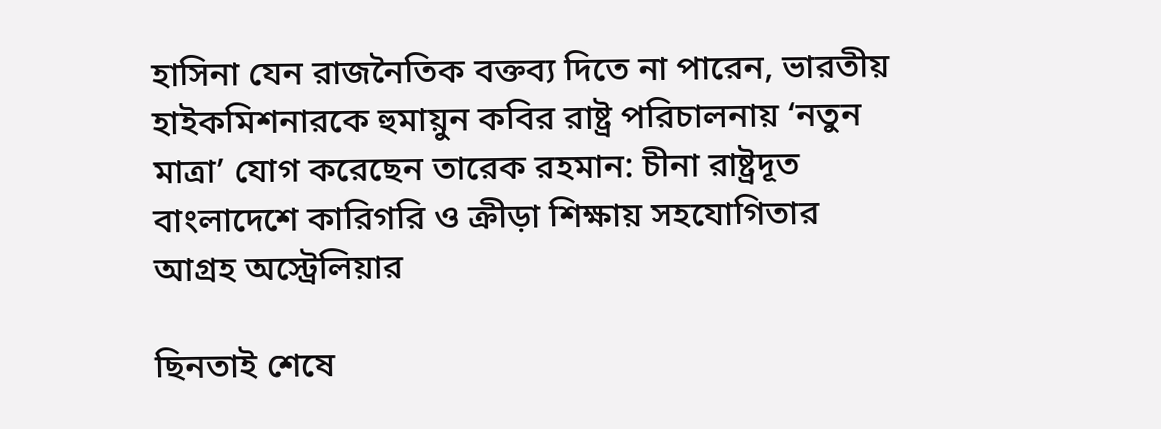হাসিনা যেন রাজনৈতিক বক্তব্য দিতে না পারেন, ভারতীয় হাইকমিশনারকে হুমায়ুন কবির রাষ্ট্র পরিচালনায় ‘নতুন মাত্রা’ যোগ করেছেন তারেক রহমান: চীনা রাষ্ট্রদূত বাংলাদেশে কারিগরি ও ক্রীড়া শিক্ষায় সহযোগিতার আগ্রহ অস্ট্রেলিয়ার

ছিনতাই শেষে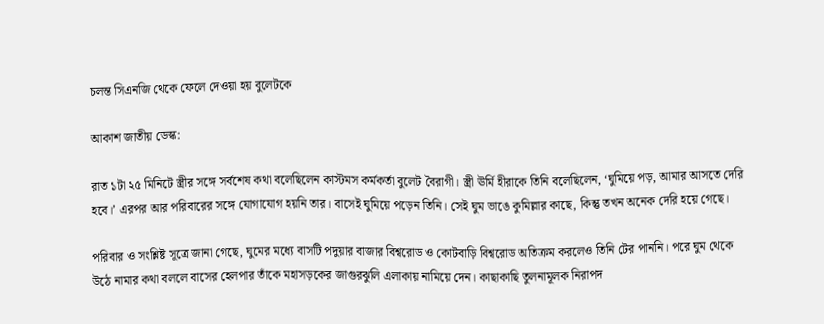চলন্ত সিএনজি থেকে ফেলে দেওয়া হয় বুলেটকে

আকাশ জাতীয় ডেস্ক:

রাত ১টা ২৫ মিনিটে স্ত্রীর সঙ্গে সর্বশেষ কথা বলেছিলেন কাস্টমস কর্মকর্তা বুলেট বৈরাগী। স্ত্রী ঊর্মি হীরাকে তিনি বলেছিলেন, ‘ঘুমিয়ে পড়, আমার আসতে দেরি হবে।’ এরপর আর পরিবারের সঙ্গে যোগাযোগ হয়নি তার। বাসেই ঘুমিয়ে পড়েন তিনি। সেই ঘুম ভাঙে কুমিল্লার কাছে, কিন্তু তখন অনেক দেরি হয়ে গেছে।

পরিবার ও সংশ্লিষ্ট সূত্রে জানা গেছে, ঘুমের মধ্যে বাসটি পদুয়ার বাজার বিশ্বরোড ও কোটবাড়ি বিশ্বরোড অতিক্রম করলেও তিনি টের পাননি। পরে ঘুম থেকে উঠে নামার কথা বললে বাসের হেলপার তাঁকে মহাসড়কের জাগুরঝুলি এলাকায় নামিয়ে দেন। কাছাকাছি তুলনামূলক নিরাপদ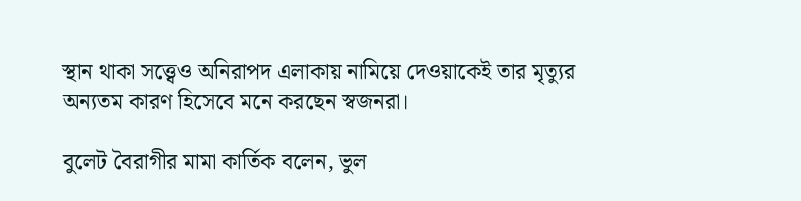স্থান থাকা সত্ত্বেও অনিরাপদ এলাকায় নামিয়ে দেওয়াকেই তার মৃত্যুর অন্যতম কারণ হিসেবে মনে করছেন স্বজনরা।

বুলেট বৈরাগীর মামা কার্তিক বলেন, ভুল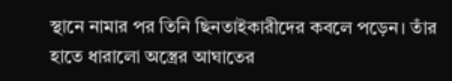স্থানে নামার পর তিনি ছিনতাইকারীদের কবলে পড়েন। তাঁর হাতে ধারালো অস্ত্রের আঘাতের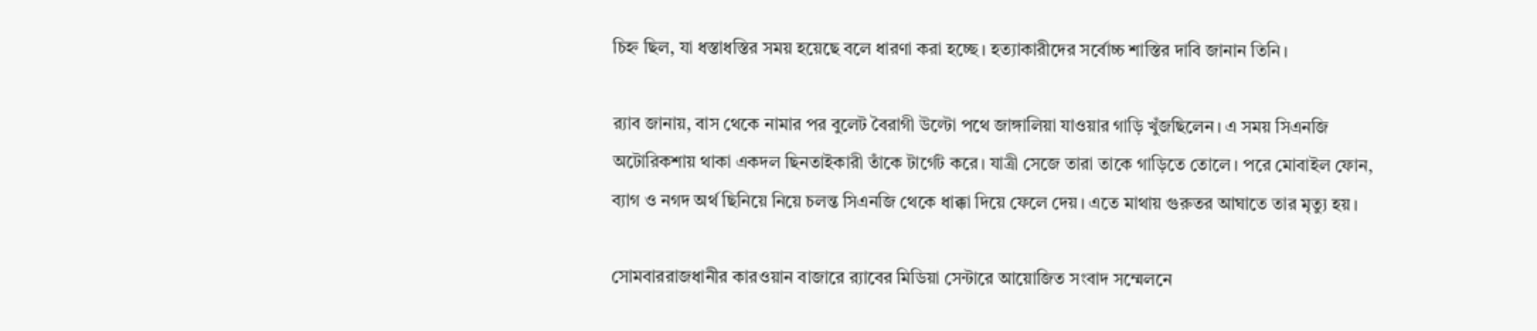চিহ্ন ছিল, যা ধস্তাধস্তির সময় হয়েছে বলে ধারণা করা হচ্ছে। হত্যাকারীদের সর্বোচ্চ শাস্তির দাবি জানান তিনি।

র‍্যাব জানায়, বাস থেকে নামার পর বুলেট বৈরাগী উল্টো পথে জাঙ্গালিয়া যাওয়ার গাড়ি খুঁজছিলেন। এ সময় সিএনজি অটোরিকশায় থাকা একদল ছিনতাইকারী তাঁকে টার্গেট করে। যাত্রী সেজে তারা তাকে গাড়িতে তোলে। পরে মোবাইল ফোন, ব্যাগ ও নগদ অর্থ ছিনিয়ে নিয়ে চলন্ত সিএনজি থেকে ধাক্কা দিয়ে ফেলে দেয়। এতে মাথায় গুরুতর আঘাতে তার মৃত্যু হয়।

সোমবাররাজধানীর কারওয়ান বাজারে র‍্যাবের মিডিয়া সেন্টারে আয়োজিত সংবাদ সম্মেলনে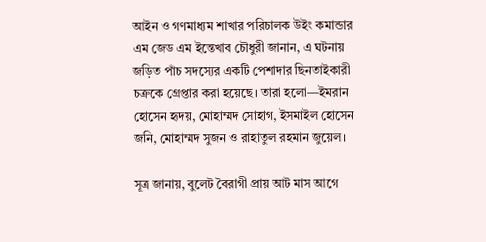আইন ও গণমাধ্যম শাখার পরিচালক উইং কমান্ডার এম জেড এম ইন্তেখাব চৌধুরী জানান, এ ঘটনায় জড়িত পাঁচ সদস্যের একটি পেশাদার ছিনতাইকারী চক্রকে গ্রেপ্তার করা হয়েছে। তারা হলো—ইমরান হোসেন হৃদয়, মোহাম্মদ সোহাগ, ইসমাইল হোসেন জনি, মোহাম্মদ সুজন ও রাহাতুল রহমান জুয়েল।

সূত্র জানায়, বুলেট বৈরাগী প্রায় আট মাস আগে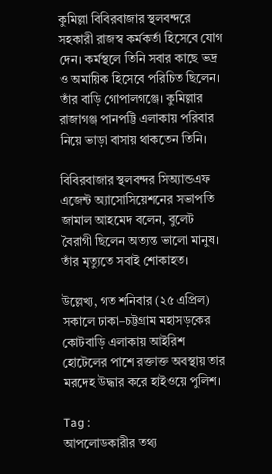কুমিল্লা বিবিরবাজার স্থলবন্দরে সহকারী রাজস্ব কর্মকর্তা হিসেবে যোগ দেন। কর্মস্থলে তিনি সবার কাছে ভদ্র ও অমায়িক হিসেবে পরিচিত ছিলেন। তাঁর বাড়ি গোপালগঞ্জে। কুমিল্লার রাজাগঞ্জ পানপট্টি এলাকায় পরিবার নিয়ে ভাড়া বাসায় থাকতেন তিনি।

বিবিরবাজার স্থলবন্দর সিঅ্যান্ডএফ এজেন্ট অ্যাসোসিয়েশনের সভাপতি জামাল আহমেদ বলেন, বুলেট বৈরাগী ছিলেন অত্যন্ত ভালো মানুষ। তাঁর মৃত্যুতে সবাই শোকাহত।

উল্লেখ্য, গত শনিবার (২৫ এপ্রিল) সকালে ঢাকা–চট্টগ্রাম মহাসড়কের কোটবাড়ি এলাকায় আইরিশ হোটেলের পাশে রক্তাক্ত অবস্থায় তার মরদেহ উদ্ধার করে হাইওয়ে পুলিশ।

Tag :
আপলোডকারীর তথ্য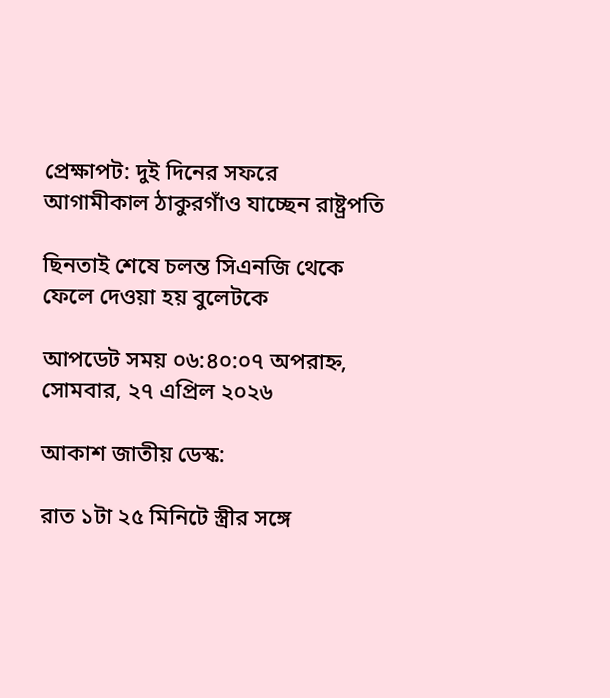প্রেক্ষাপট: দুই দিনের সফরে আগামীকাল ঠাকুরগাঁও যাচ্ছেন রাষ্ট্রপতি

ছিনতাই শেষে চলন্ত সিএনজি থেকে ফেলে দেওয়া হয় বুলেটকে

আপডেট সময় ০৬:৪০:০৭ অপরাহ্ন, সোমবার, ২৭ এপ্রিল ২০২৬

আকাশ জাতীয় ডেস্ক:

রাত ১টা ২৫ মিনিটে স্ত্রীর সঙ্গে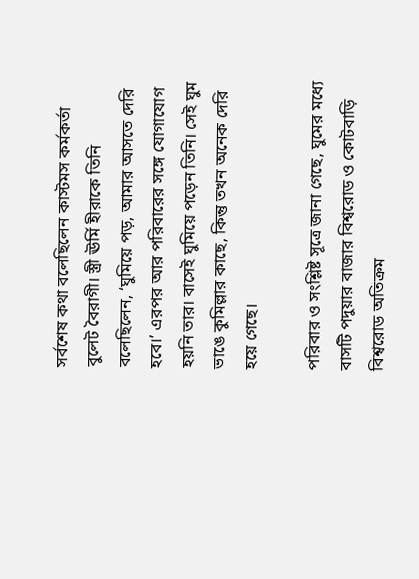সর্বশেষ কথা বলেছিলেন কাস্টমস কর্মকর্তা বুলেট বৈরাগী। স্ত্রী ঊর্মি হীরাকে তিনি বলেছিলেন, ‘ঘুমিয়ে পড়, আমার আসতে দেরি হবে।’ এরপর আর পরিবারের সঙ্গে যোগাযোগ হয়নি তার। বাসেই ঘুমিয়ে পড়েন তিনি। সেই ঘুম ভাঙে কুমিল্লার কাছে, কিন্তু তখন অনেক দেরি হয়ে গেছে।

পরিবার ও সংশ্লিষ্ট সূত্রে জানা গেছে, ঘুমের মধ্যে বাসটি পদুয়ার বাজার বিশ্বরোড ও কোটবাড়ি বিশ্বরোড অতিক্রম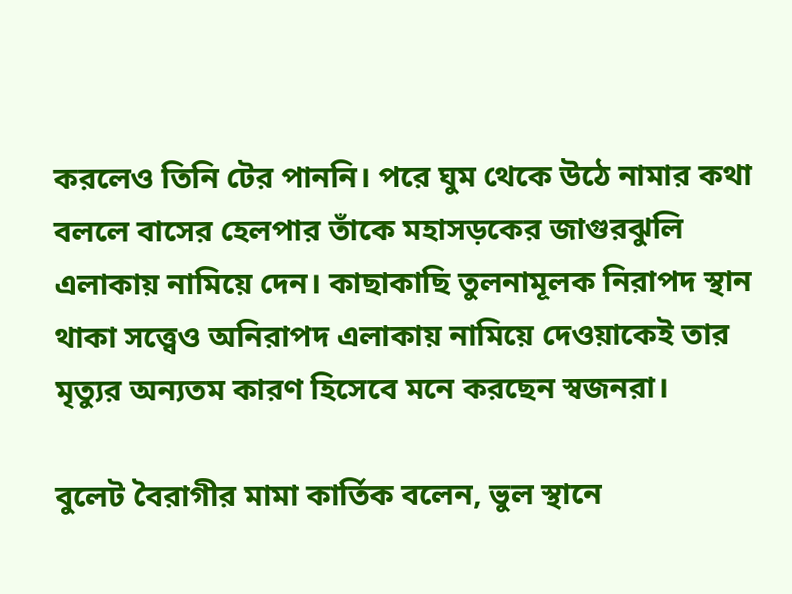করলেও তিনি টের পাননি। পরে ঘুম থেকে উঠে নামার কথা বললে বাসের হেলপার তাঁকে মহাসড়কের জাগুরঝুলি এলাকায় নামিয়ে দেন। কাছাকাছি তুলনামূলক নিরাপদ স্থান থাকা সত্ত্বেও অনিরাপদ এলাকায় নামিয়ে দেওয়াকেই তার মৃত্যুর অন্যতম কারণ হিসেবে মনে করছেন স্বজনরা।

বুলেট বৈরাগীর মামা কার্তিক বলেন, ভুল স্থানে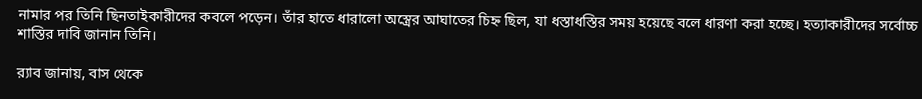নামার পর তিনি ছিনতাইকারীদের কবলে পড়েন। তাঁর হাতে ধারালো অস্ত্রের আঘাতের চিহ্ন ছিল, যা ধস্তাধস্তির সময় হয়েছে বলে ধারণা করা হচ্ছে। হত্যাকারীদের সর্বোচ্চ শাস্তির দাবি জানান তিনি।

র‍্যাব জানায়, বাস থেকে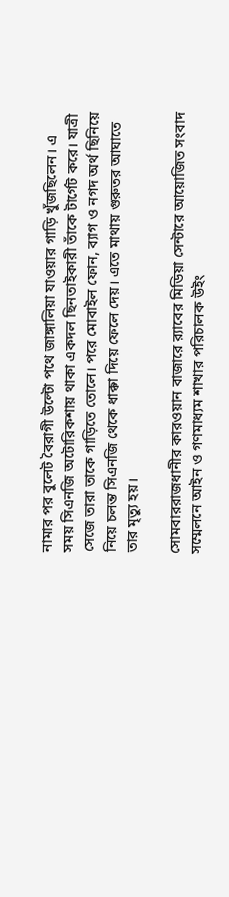নামার পর বুলেট বৈরাগী উল্টো পথে জাঙ্গালিয়া যাওয়ার গাড়ি খুঁজছিলেন। এ সময় সিএনজি অটোরিকশায় থাকা একদল ছিনতাইকারী তাঁকে টার্গেট করে। যাত্রী সেজে তারা তাকে গাড়িতে তোলে। পরে মোবাইল ফোন, ব্যাগ ও নগদ অর্থ ছিনিয়ে নিয়ে চলন্ত সিএনজি থেকে ধাক্কা দিয়ে ফেলে দেয়। এতে মাথায় গুরুতর আঘাতে তার মৃত্যু হয়।

সোমবাররাজধানীর কারওয়ান বাজারে র‍্যাবের মিডিয়া সেন্টারে আয়োজিত সংবাদ সম্মেলনে আইন ও গণমাধ্যম শাখার পরিচালক উইং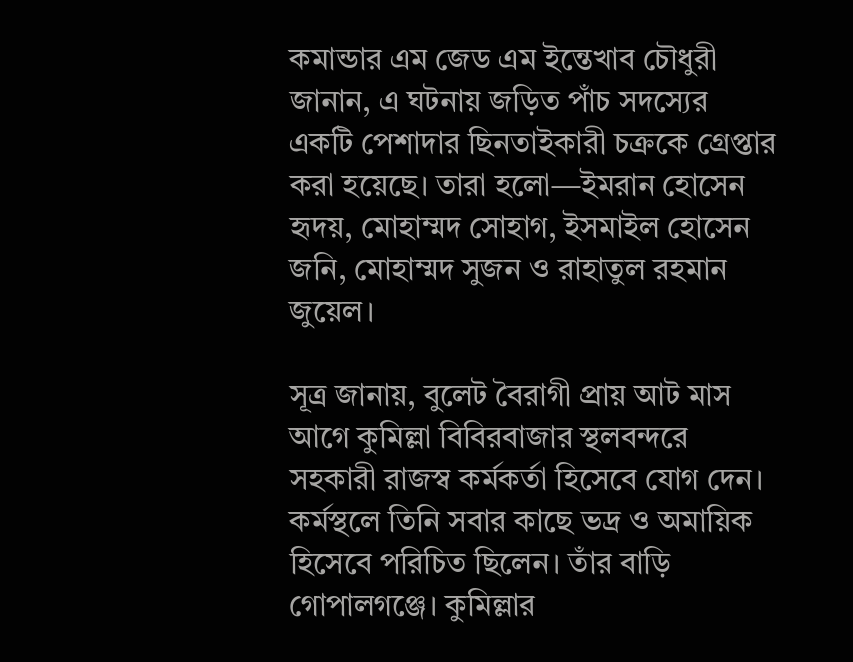কমান্ডার এম জেড এম ইন্তেখাব চৌধুরী জানান, এ ঘটনায় জড়িত পাঁচ সদস্যের একটি পেশাদার ছিনতাইকারী চক্রকে গ্রেপ্তার করা হয়েছে। তারা হলো—ইমরান হোসেন হৃদয়, মোহাম্মদ সোহাগ, ইসমাইল হোসেন জনি, মোহাম্মদ সুজন ও রাহাতুল রহমান জুয়েল।

সূত্র জানায়, বুলেট বৈরাগী প্রায় আট মাস আগে কুমিল্লা বিবিরবাজার স্থলবন্দরে সহকারী রাজস্ব কর্মকর্তা হিসেবে যোগ দেন। কর্মস্থলে তিনি সবার কাছে ভদ্র ও অমায়িক হিসেবে পরিচিত ছিলেন। তাঁর বাড়ি গোপালগঞ্জে। কুমিল্লার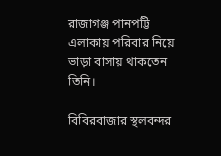রাজাগঞ্জ পানপট্টি এলাকায় পরিবার নিয়ে ভাড়া বাসায় থাকতেন তিনি।

বিবিরবাজার স্থলবন্দর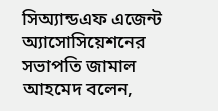সিঅ্যান্ডএফ এজেন্ট অ্যাসোসিয়েশনের সভাপতি জামাল আহমেদ বলেন,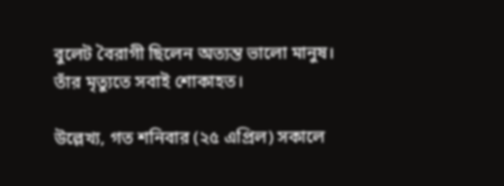বুলেট বৈরাগী ছিলেন অত্যন্ত ভালো মানুষ। তাঁর মৃত্যুতে সবাই শোকাহত।

উল্লেখ্য, গত শনিবার (২৫ এপ্রিল) সকালে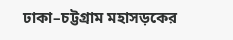ঢাকা–চট্টগ্রাম মহাসড়কের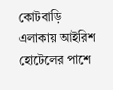কোটবাড়ি এলাকায় আইরিশ হোটেলের পাশে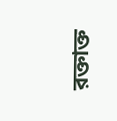রক্তাক্ত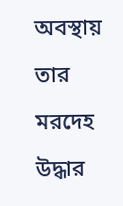অবস্থায় তার মরদেহ উদ্ধার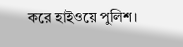করে হাইওয়ে পুলিশ।